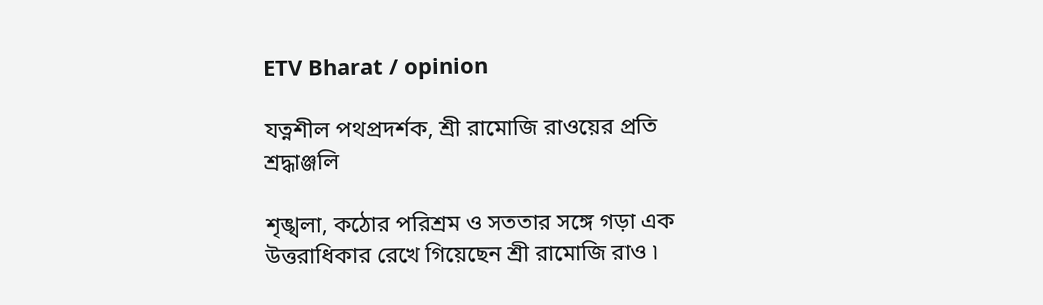ETV Bharat / opinion

যত্নশীল পথপ্রদর্শক, শ্রী রামোজি রাওয়ের প্রতি শ্রদ্ধাঞ্জলি

শৃঙ্খলা, কঠোর পরিশ্রম ও সততার সঙ্গে গড়া এক উত্তরাধিকার রেখে গিয়েছেন শ্রী রামোজি রাও ৷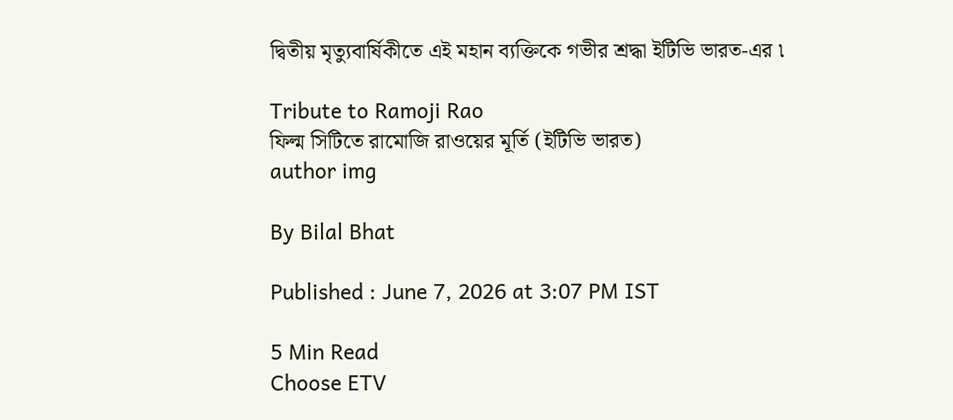দ্বিতীয় মৃত্যুবার্ষিকীতে এই মহান ব্যক্তিকে গভীর শ্রদ্ধা ইটিভি ভারত-এর ৷

Tribute to Ramoji Rao
ফিল্ম সিটিতে রামোজি রাওয়ের মূর্তি (ইটিভি ভারত)
author img

By Bilal Bhat

Published : June 7, 2026 at 3:07 PM IST

5 Min Read
Choose ETV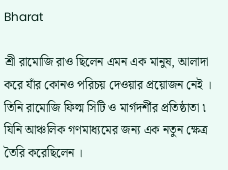Bharat

শ্রী রামোজি রাও ছিলেন এমন এক মানুষ, আলাদা করে যাঁর কোনও পরিচয় দেওয়ার প্রয়োজন নেই । তিনি রামোজি ফিল্ম সিটি ও মার্গদর্শীর প্রতিষ্ঠাতা ৷ যিনি আঞ্চলিক গণমাধ্যমের জন্য এক নতুন ক্ষেত্র তৈরি করেছিলেন ।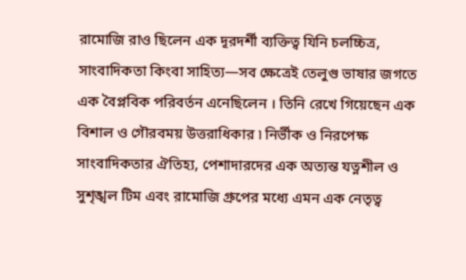রামোজি রাও ছিলেন এক দূরদর্শী ব্যক্তিত্ব যিনি চলচ্চিত্র, সাংবাদিকতা কিংবা সাহিত্য—সব ক্ষেত্রেই তেলুগু ভাষার জগতে এক বৈপ্লবিক পরিবর্তন এনেছিলেন । তিনি রেখে গিয়েছেন এক বিশাল ও গৌরবময় উত্তরাধিকার ৷ নির্ভীক ও নিরপেক্ষ সাংবাদিকতার ঐতিহ্য, পেশাদারদের এক অত্যন্ত যত্নশীল ও সুশৃঙ্খল টিম এবং রামোজি গ্রুপের মধ্যে এমন এক নেতৃত্ব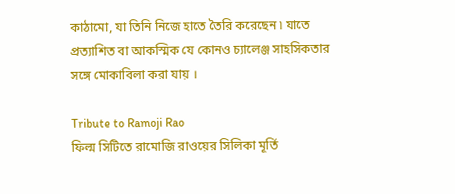কাঠামো, যা তিনি নিজে হাতে তৈরি করেছেন ৷ যাতে প্রত্যাশিত বা আকস্মিক যে কোনও চ্যালেঞ্জ সাহসিকতার সঙ্গে মোকাবিলা করা যায় ।

Tribute to Ramoji Rao
ফিল্ম সিটিতে রামোজি রাওয়ের সিলিকা মূর্তি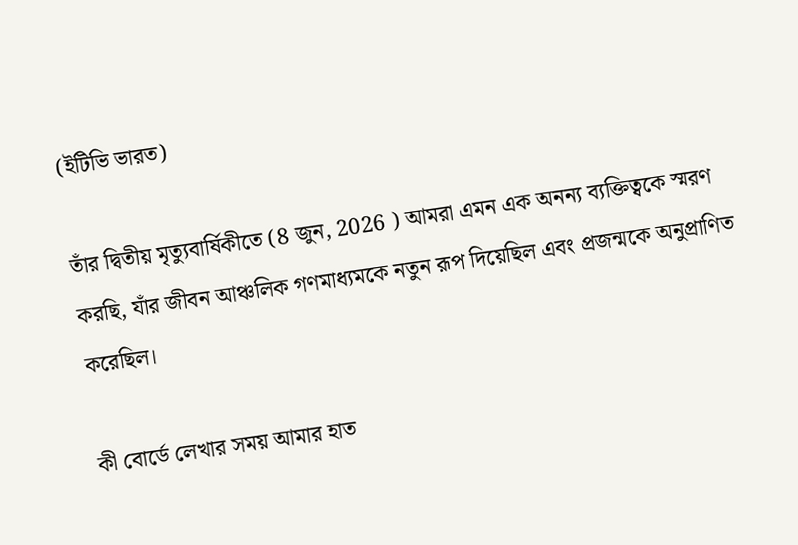(ইটিভি ভারত)

তাঁর দ্বিতীয় মৃত্যুবার্ষিকীতে (8 জুন, 2026 ) আমরা এমন এক অনন্য ব্যক্তিত্বকে স্মরণ করছি, যাঁর জীবন আঞ্চলিক গণমাধ্যমকে নতুন রূপ দিয়েছিল এবং প্রজন্মকে অনুপ্রাণিত করেছিল।

কী বোর্ডে লেখার সময় আমার হাত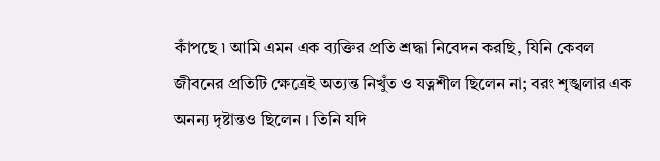কাঁপছে ৷ আমি এমন এক ব্যক্তির প্রতি শ্রদ্ধা নিবেদন করছি, যিনি কেবল জীবনের প্রতিটি ক্ষেত্রেই অত্যন্ত নিখুঁত ও যত্নশীল ছিলেন না; বরং শৃঙ্খলার এক অনন্য দৃষ্টান্তও ছিলেন । তিনি যদি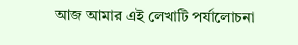আজ আমার এই লেখাটি পর্যালোচনা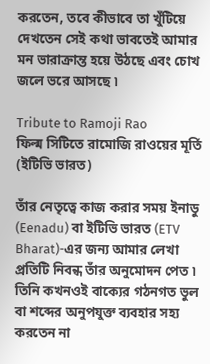করতেন, তবে কীভাবে তা খুঁটিয়ে দেখতেন সেই কথা ভাবতেই আমার মন ভারাক্রান্ত হয়ে উঠছে এবং চোখ জলে ভরে আসছে ৷

Tribute to Ramoji Rao
ফিল্ম সিটিতে রামোজি রাওয়ের মূর্তি (ইটিভি ভারত)

তাঁর নেতৃত্বে কাজ করার সময় ইনাডু (Eenadu) বা ইটিভি ভারত (ETV Bharat)-এর জন্য আমার লেখা প্রতিটি নিবন্ধ তাঁর অনুমোদন পেত ৷ তিনি কখনওই বাক্যের গঠনগত ভুল বা শব্দের অনুপযুক্ত ব্যবহার সহ্য করতেন না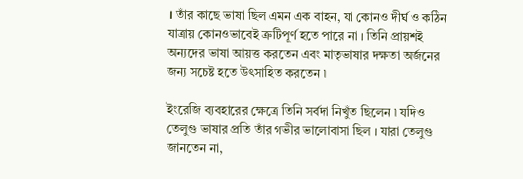। তাঁর কাছে ভাষা ছিল এমন এক বাহন, যা কোনও দীর্ঘ ও কঠিন যাত্রায় কোনওভাবেই ত্রুটিপূর্ণ হতে পারে না । তিনি প্রায়শই অন্যদের ভাষা আয়ত্ত করতেন এবং মাতৃভাষার দক্ষতা অর্জনের জন্য সচেষ্ট হতে উৎসাহিত করতেন ৷

ইংরেজি ব্যবহারের ক্ষেত্রে তিনি সর্বদা নিখুঁত ছিলেন ৷ যদিও তেলুগু ভাষার প্রতি তাঁর গভীর ভালোবাসা ছিল । যারা তেলুগু জানতেন না,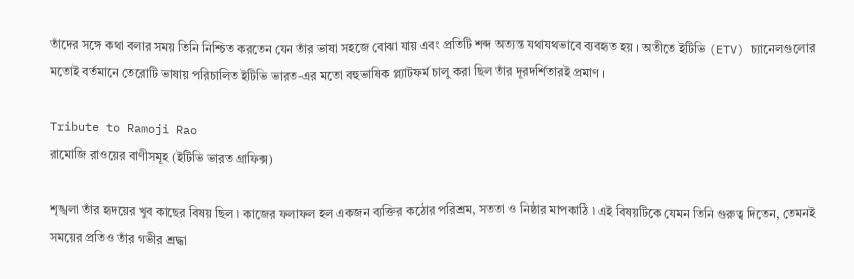তাঁদের সঙ্গে কথা বলার সময় তিনি নিশ্চিত করতেন যেন তাঁর ভাষা সহজে বোঝা যায় এবং প্রতিটি শব্দ অত্যন্ত যথাযথভাবে ব্যবহৃত হয় । অতীতে ইটিভি (ETV) চ্যানেলগুলোর মতোই বর্তমানে তেরোটি ভাষায় পরিচালিত ইটিভি ভারত-এর মতো বহুভাষিক প্ল্যাটফর্ম চালু করা ছিল তাঁর দূরদর্শিতারই প্রমাণ ।

Tribute to Ramoji Rao
রামোজি রাওয়ের বাণীসমূহ (ইটিভি ভারত গ্রাফিক্স)

শৃঙ্খলা তাঁর হৃদয়ের খুব কাছের বিষয় ছিল ৷ কাজের ফলাফল হল একজন ব্যক্তির কঠোর পরিশ্রম, সততা ও নিষ্ঠার মাপকাঠি ৷ এই বিষয়টিকে যেমন তিনি গুরুত্ব দিতেন, তেমনই সময়ের প্রতিও তাঁর গভীর শ্রদ্ধা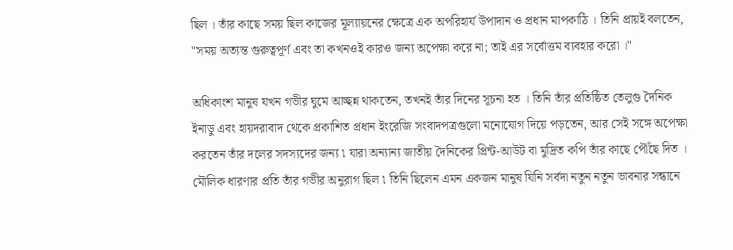ছিল । তাঁর কাছে সময় ছিল কাজের মূল্যায়নের ক্ষেত্রে এক অপরিহার্য উপাদান ও প্রধান মাপকাঠি । তিনি প্রায়ই বলতেন, "সময় অত্যন্ত গুরুত্বপূর্ণ এবং তা কখনওই কারও জন্য অপেক্ষা করে না; তাই এর সর্বোত্তম ব্যবহার করো ।"

অধিকাংশ মানুষ যখন গভীর ঘুমে আচ্ছন্ন থাকতেন, তখনই তাঁর দিনের সূচনা হত । তিনি তাঁর প্রতিষ্ঠিত তেলুগু দৈনিক ইনাডু এবং হায়দরাবাদ থেকে প্রকাশিত প্রধান ইংরেজি সংবাদপত্রগুলো মনোযোগ দিয়ে পড়তেন, আর সেই সঙ্গে অপেক্ষা করতেন তাঁর দলের সদস্যদের জন্য ৷ যারা অন্যান্য জাতীয় দৈনিকের প্রিন্ট-আউট বা মুদ্রিত কপি তাঁর কাছে পৌঁছে দিত । মৌলিক ধারণার প্রতি তাঁর গভীর অনুরাগ ছিল ৷ তিনি ছিলেন এমন একজন মানুষ যিনি সর্বদা নতুন নতুন ভাবনার সন্ধানে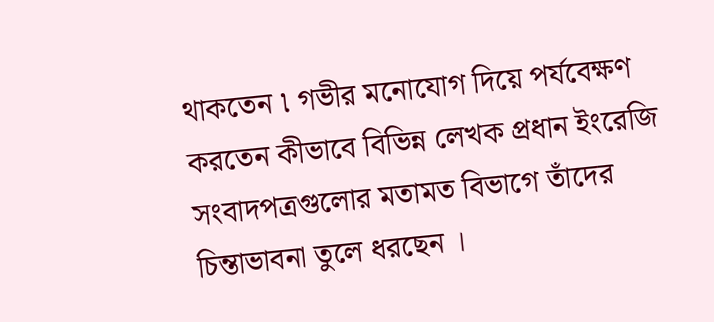থাকতেন ৷ গভীর মনোযোগ দিয়ে পর্যবেক্ষণ করতেন কীভাবে বিভিন্ন লেখক প্রধান ইংরেজি সংবাদপত্রগুলোর মতামত বিভাগে তাঁদের চিন্তাভাবনা তুলে ধরছেন ।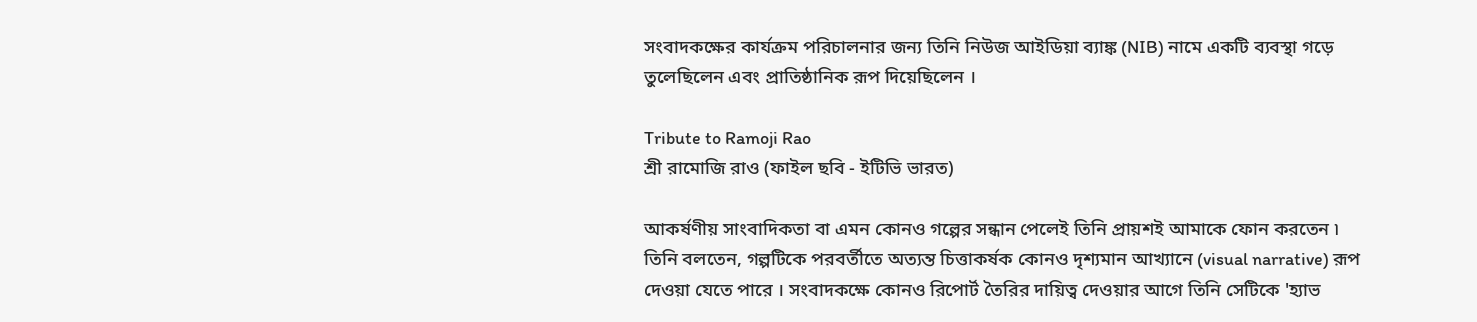সংবাদকক্ষের কার্যক্রম পরিচালনার জন্য তিনি নিউজ আইডিয়া ব্যাঙ্ক (NIB) নামে একটি ব্যবস্থা গড়ে তুলেছিলেন এবং প্রাতিষ্ঠানিক রূপ দিয়েছিলেন ।

Tribute to Ramoji Rao
শ্রী রামোজি রাও (ফাইল ছবি - ইটিভি ভারত)

আকর্ষণীয় সাংবাদিকতা বা এমন কোনও গল্পের সন্ধান পেলেই তিনি প্রায়শই আমাকে ফোন করতেন ৷ তিনি বলতেন, গল্পটিকে পরবর্তীতে অত্যন্ত চিত্তাকর্ষক কোনও দৃশ্যমান আখ্যানে (visual narrative) রূপ দেওয়া যেতে পারে । সংবাদকক্ষে কোনও রিপোর্ট তৈরির দায়িত্ব দেওয়ার আগে তিনি সেটিকে 'হ্যাভ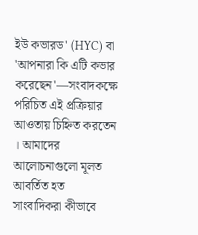ইউ কভারড' (HYC) বা 'আপনারা কি এটি কভার করেছেন'—সংবাদকক্ষে পরিচিত এই প্রক্রিয়ার আওতায় চিহ্নিত করতেন । আমাদের আলোচনাগুলো মূলত আবর্তিত হত সাংবাদিকরা কীভাবে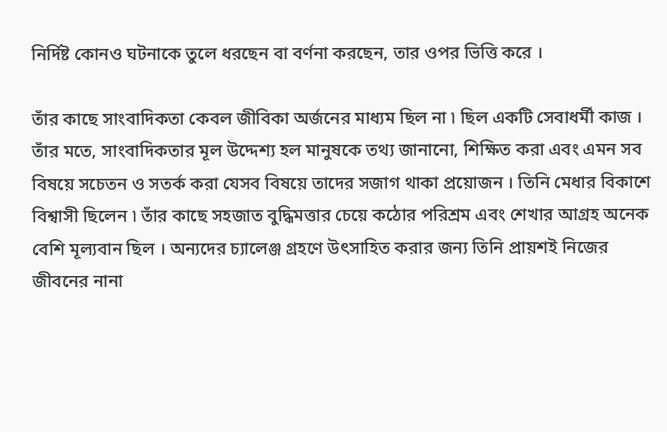নির্দিষ্ট কোনও ঘটনাকে তুলে ধরছেন বা বর্ণনা করছেন, তার ওপর ভিত্তি করে ।

তাঁর কাছে সাংবাদিকতা কেবল জীবিকা অর্জনের মাধ্যম ছিল না ৷ ছিল একটি সেবাধর্মী কাজ । তাঁর মতে, সাংবাদিকতার মূল উদ্দেশ্য হল মানুষকে তথ্য জানানো, শিক্ষিত করা এবং এমন সব বিষয়ে সচেতন ও সতর্ক করা যেসব বিষয়ে তাদের সজাগ থাকা প্রয়োজন । তিনি মেধার বিকাশে বিশ্বাসী ছিলেন ৷ তাঁর কাছে সহজাত বুদ্ধিমত্তার চেয়ে কঠোর পরিশ্রম এবং শেখার আগ্রহ অনেক বেশি মূল্যবান ছিল । অন্যদের চ্যালেঞ্জ গ্রহণে উৎসাহিত করার জন্য তিনি প্রায়শই নিজের জীবনের নানা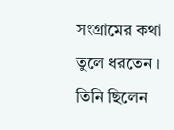সংগ্রামের কথা তুলে ধরতেন । তিনি ছিলেন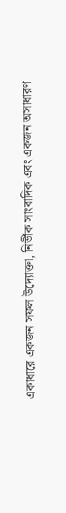একাধারে একজন সফল উদ্যোক্তা, নির্ভীক সাংবাদিক এবং একজন অসাধারণ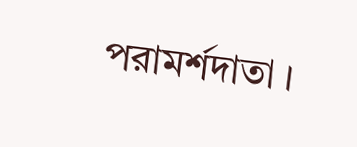পরামর্শদাতা ।